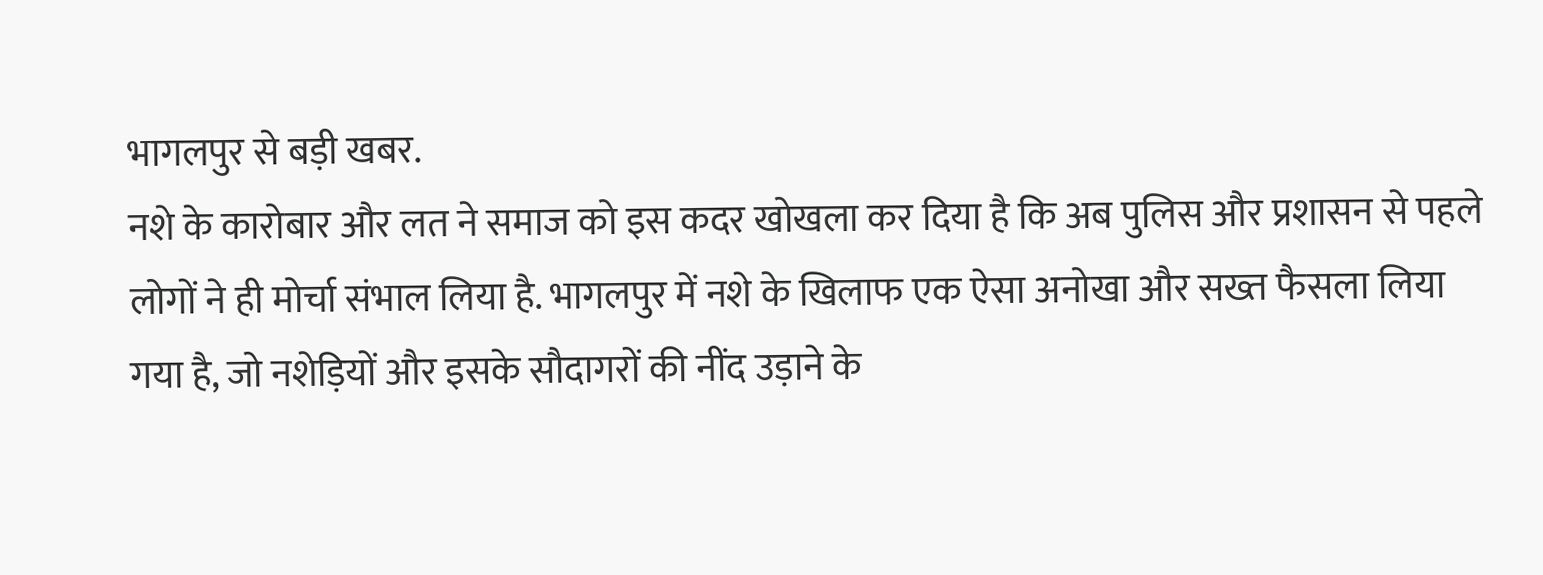भागलपुर से बड़ी खबर.
नशे के कारोबार और लत ने समाज को इस कदर खोखला कर दिया है कि अब पुलिस और प्रशासन से पहले लोगों ने ही मोर्चा संभाल लिया है. भागलपुर में नशे के खिलाफ एक ऐसा अनोखा और सख्त फैसला लिया गया है, जो नशेड़ियों और इसके सौदागरों की नींद उड़ाने के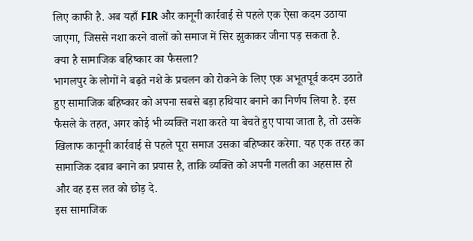लिए काफी है. अब यहाँ FIR और कानूनी कार्रवाई से पहले एक ऐसा कदम उठाया जाएगा, जिससे नशा करने वालों को समाज में सिर झुकाकर जीना पड़ सकता है.
क्या है सामाजिक बहिष्कार का फैसला?
भागलपुर के लोगों ने बढ़ते नशे के प्रचलन को रोकने के लिए एक अभूतपूर्व कदम उठाते हुए सामाजिक बहिष्कार को अपना सबसे बड़ा हथियार बनाने का निर्णय लिया है. इस फैसले के तहत, अगर कोई भी व्यक्ति नशा करते या बेचते हुए पाया जाता है, तो उसके खिलाफ कानूनी कार्रवाई से पहले पूरा समाज उसका बहिष्कार करेगा. यह एक तरह का सामाजिक दबाव बनाने का प्रयास है, ताकि व्यक्ति को अपनी गलती का अहसास हो और वह इस लत को छोड़ दे.
इस सामाजिक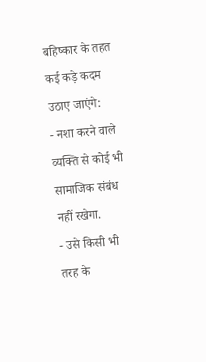बहिष्कार के तहत कई कड़े कदम उठाए जाएंगे:
- नशा करने वाले व्यक्ति से कोई भी सामाजिक संबंध नहीं रखेगा.
- उसे किसी भी तरह के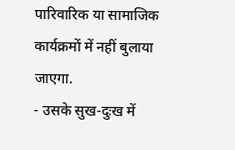पारिवारिक या सामाजिक कार्यक्रमों में नहीं बुलाया जाएगा.
- उसके सुख-दुःख में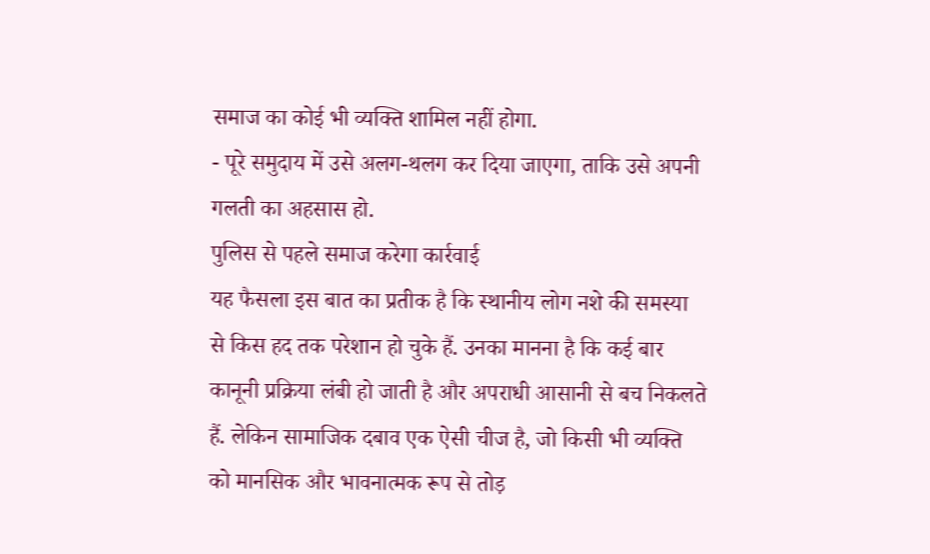समाज का कोई भी व्यक्ति शामिल नहीं होगा.
- पूरे समुदाय में उसे अलग-थलग कर दिया जाएगा, ताकि उसे अपनी गलती का अहसास हो.
पुलिस से पहले समाज करेगा कार्रवाई
यह फैसला इस बात का प्रतीक है कि स्थानीय लोग नशे की समस्या से किस हद तक परेशान हो चुके हैं. उनका मानना है कि कई बार कानूनी प्रक्रिया लंबी हो जाती है और अपराधी आसानी से बच निकलते हैं. लेकिन सामाजिक दबाव एक ऐसी चीज है, जो किसी भी व्यक्ति को मानसिक और भावनात्मक रूप से तोड़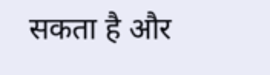सकता है और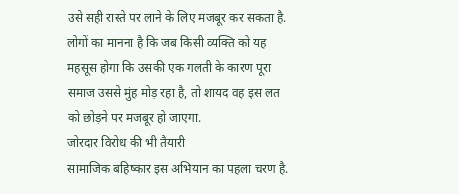उसे सही रास्ते पर लाने के लिए मजबूर कर सकता है. लोगों का मानना है कि जब किसी व्यक्ति को यह महसूस होगा कि उसकी एक गलती के कारण पूरा समाज उससे मुंह मोड़ रहा है, तो शायद वह इस लत को छोड़ने पर मजबूर हो जाएगा.
जोरदार विरोध की भी तैयारी
सामाजिक बहिष्कार इस अभियान का पहला चरण है.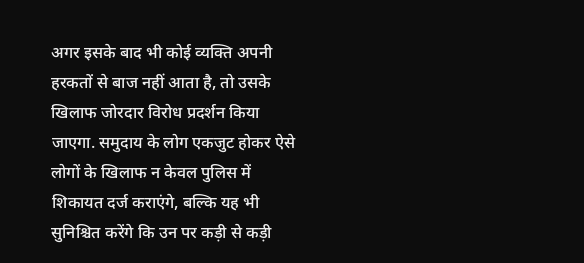अगर इसके बाद भी कोई व्यक्ति अपनी हरकतों से बाज नहीं आता है, तो उसके खिलाफ जोरदार विरोध प्रदर्शन किया जाएगा. समुदाय के लोग एकजुट होकर ऐसे लोगों के खिलाफ न केवल पुलिस में शिकायत दर्ज कराएंगे, बल्कि यह भी सुनिश्चित करेंगे कि उन पर कड़ी से कड़ी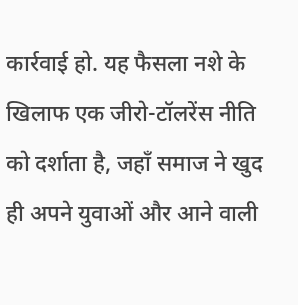कार्रवाई हो. यह फैसला नशे के खिलाफ एक जीरो-टॉलरेंस नीति को दर्शाता है, जहाँ समाज ने खुद ही अपने युवाओं और आने वाली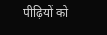पीढ़ियों को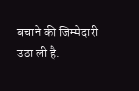बचाने की जिम्मेदारी उठा ली है.